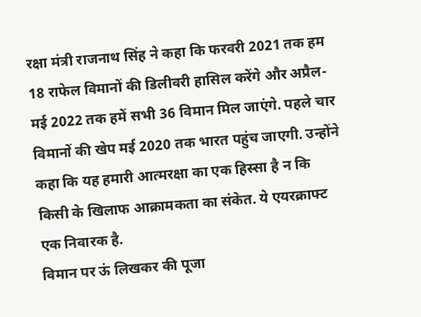रक्षा मंत्री राजनाथ सिंह ने कहा कि फरवरी 2021 तक हम 18 राफेल विमानों की डिलीवरी हासिल करेंगे और अप्रैल-मई 2022 तक हमें सभी 36 विमान मिल जाएंगे. पहले चार विमानों की खेप मई 2020 तक भारत पहुंच जाएगी. उन्होंने कहा कि यह हमारी आत्मरक्षा का एक हिस्सा है न कि किसी के खिलाफ आक्रामकता का संकेत. ये एयरक्राफ्ट एक निवारक है.
विमान पर ऊं लिखकर की पूजा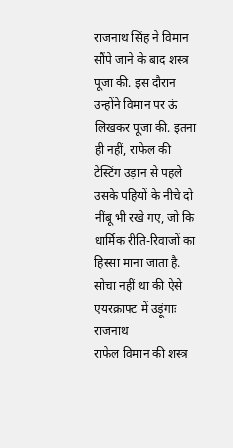राजनाथ सिंह ने विमान सौंपे जाने के बाद शस्त्र पूजा की. इस दौरान उन्होंने विमान पर ऊं लिखकर पूजा की. इतना ही नहीं, राफेल की टेस्टिंग उड़ान से पहले उसके पहियों के नीचे दो नींबू भी रखे गए, जो कि धार्मिक रीति-रिवाजों का हिस्सा माना जाता है.
सोचा नहीं था की ऐसे एयरक्राफ्ट में उड़ूंगाः राजनाथ
राफेल विमान की शस्त्र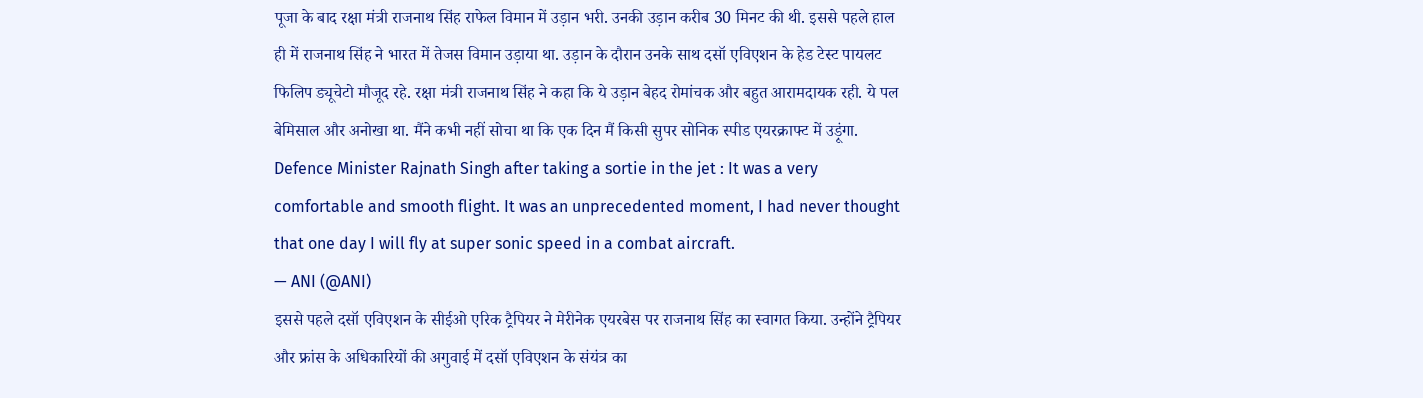पूजा के बाद रक्षा मंत्री राजनाथ सिंह राफेल विमान में उड़ान भरी. उनकी उड़ान करीब 30 मिनट की थी. इससे पहले हाल ही में राजनाथ सिंह ने भारत में तेजस विमान उड़ाया था. उड़ान के दौरान उनके साथ दसॉ एविएशन के हेड टेस्ट पायलट फिलिप ड्यूचेटो मौजूद रहे. रक्षा मंत्री राजनाथ सिंह ने कहा कि ये उड़ान बेहद रोमांचक और बहुत आरामदायक रही. ये पल बेमिसाल और अनोखा था. मैंने कभी नहीं सोचा था कि एक दिन मैं किसी सुपर सोनिक स्पीड एयरक्राफ्ट में उड़ूंगा.
Defence Minister Rajnath Singh after taking a sortie in the jet : It was a very comfortable and smooth flight. It was an unprecedented moment, I had never thought that one day I will fly at super sonic speed in a combat aircraft.
— ANI (@ANI)
इससे पहले दसॉ एविएशन के सीईओ एरिक ट्रैपियर ने मेरीनेक एयरबेस पर राजनाथ सिंह का स्वागत किया. उन्होंने ट्रैपियर और फ्रांस के अधिकारियों की अगुवाई में दसॉ एविएशन के संयंत्र का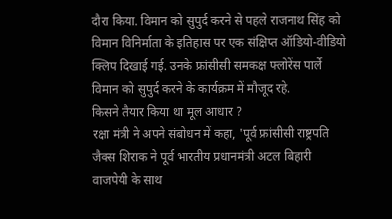दौरा किया. विमान को सुपुर्द करने से पहले राजनाथ सिंह को विमान विनिर्माता के इतिहास पर एक संक्षिप्त ऑडियो-वीडियो क्लिप दिखाई गई. उनके फ्रांसीसी समकक्ष फ्लोरेंस पार्ले विमान को सुपुर्द करने के कार्यक्रम में मौजूद रहे.
किसने तैयार किया था मूल आधार ?
रक्षा मंत्री ने अपने संबोधन में कहा, 'पूर्व फ्रांसीसी राष्ट्रपति जैक्स शिराक ने पूर्व भारतीय प्रधानमंत्री अटल बिहारी वाजपेयी के साथ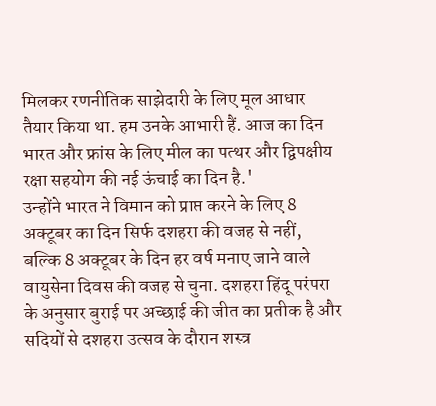मिलकर रणनीतिक साझेदारी के लिए मूल आधार तैयार किया था. हम उनके आभारी हैं. आज का दिन भारत और फ्रांस के लिए मील का पत्थर और द्विपक्षीय रक्षा सहयोग की नई ऊंचाई का दिन है.'
उन्होंने भारत ने विमान को प्राप्त करने के लिए 8 अक्टूबर का दिन सिर्फ दशहरा की वजह से नहीं, बल्कि 8 अक्टूबर के दिन हर वर्ष मनाए जाने वाले वायुसेना दिवस की वजह से चुना. दशहरा हिंदू परंपरा के अनुसार बुराई पर अच्छाई की जीत का प्रतीक है और सदियों से दशहरा उत्सव के दौरान शस्त्र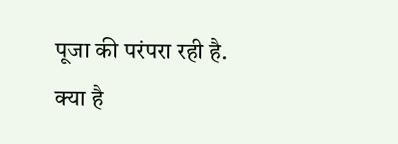पूजा की परंपरा रही है.
क्या है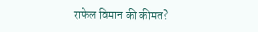राफेल विमान की कीमत?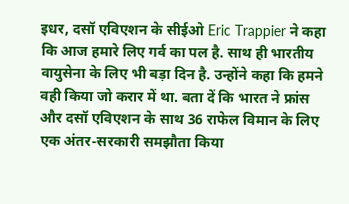इधर, दसॉ एविएशन के सीईओ Eric Trappier ने कहा कि आज हमारे लिए गर्व का पल है. साथ ही भारतीय वायुसेना के लिए भी बड़ा दिन है. उन्होंने कहा कि हमने वही किया जो करार में था. बता दें कि भारत ने फ्रांस और दसॉ एविएशन के साथ 36 राफेल विमान के लिए एक अंतर-सरकारी समझौता किया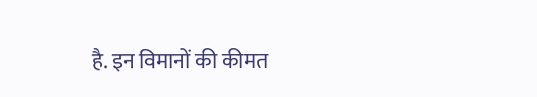है. इन विमानों की कीमत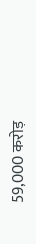59,000 करोड़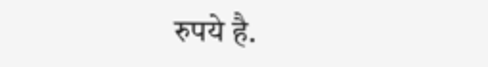रुपये है.